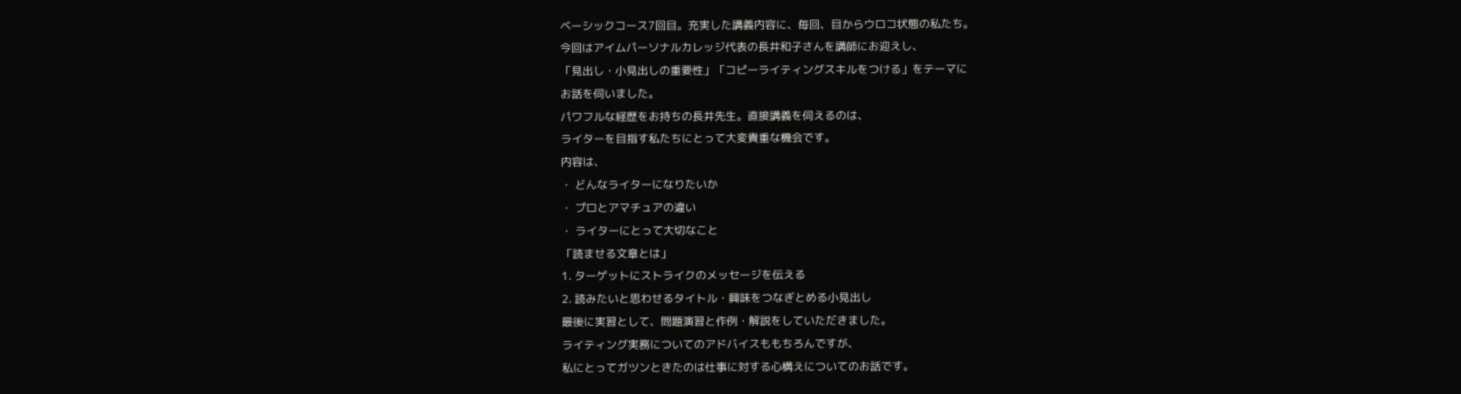ベーシックコース7回目。充実した講義内容に、毎回、目からウロコ状態の私たち。
今回はアイムパーソナルカレッジ代表の長井和子さんを講師にお迎えし、
「見出し・小見出しの重要性」「コピーライティングスキルをつける」をテーマに
お話を伺いました。
パワフルな経歴をお持ちの長井先生。直接講義を伺えるのは、
ライターを目指す私たちにとって大変貴重な機会です。
内容は、
・ どんなライターになりたいか
・ プロとアマチュアの違い
・ ライターにとって大切なこと
「読ませる文章とは」
1. ターゲットにストライクのメッセージを伝える
2. 読みたいと思わせるタイトル・興味をつなぎとめる小見出し
最後に実習として、問題演習と作例・解説をしていただきました。
ライティング実務についてのアドバイスももちろんですが、
私にとってガツンときたのは仕事に対する心構えについてのお話です。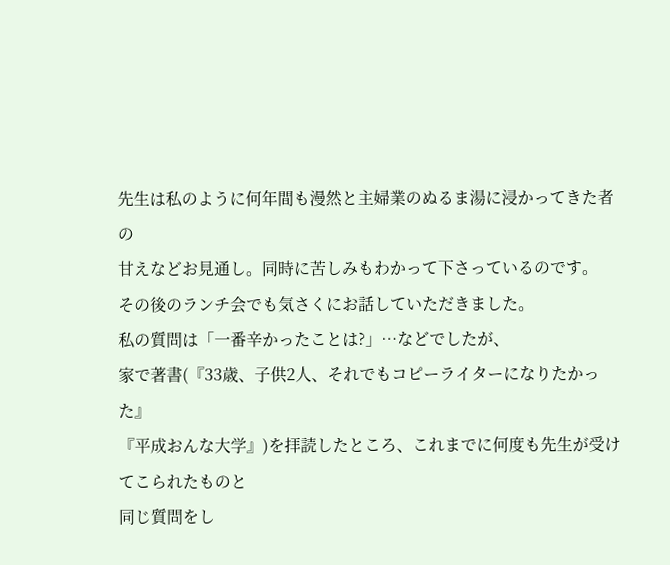先生は私のように何年間も漫然と主婦業のぬるま湯に浸かってきた者の
甘えなどお見通し。同時に苦しみもわかって下さっているのです。
その後のランチ会でも気さくにお話していただきました。
私の質問は「一番辛かったことは?」…などでしたが、
家で著書(『33歳、子供2人、それでもコピーライターになりたかった』
『平成おんな大学』)を拝読したところ、これまでに何度も先生が受けてこられたものと
同じ質問をし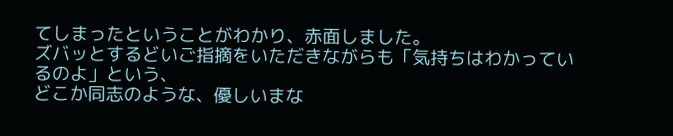てしまったということがわかり、赤面しました。
ズバッとするどいご指摘をいただきながらも「気持ちはわかっているのよ」という、
どこか同志のような、優しいまな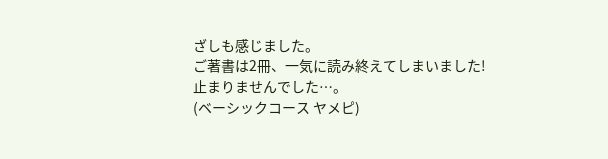ざしも感じました。
ご著書は2冊、一気に読み終えてしまいました!止まりませんでした…。
(ベーシックコース ヤメピ)